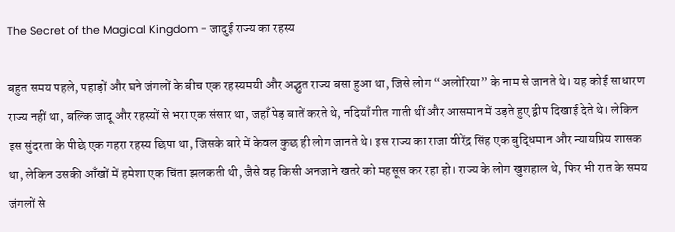The Secret of the Magical Kingdom - जादुई राज्य का रहस्य

बहुत समय पहले, पहाड़ों और घने जंगलों के बीच एक रहस्यमयी और अद्भुत राज्य बसा हुआ था, जिसे लोग “अलोरिया” के नाम से जानते थे। यह कोई साधारण राज्य नहीं था, बल्कि जादू और रहस्यों से भरा एक संसार था, जहाँ पेड़ बातें करते थे, नदियाँ गीत गाती थीं और आसमान में उड़ते हुए द्वीप दिखाई देते थे। लेकिन इस सुंदरता के पीछे एक गहरा रहस्य छिपा था, जिसके बारे में केवल कुछ ही लोग जानते थे। इस राज्य का राजा वीरेंद्र सिंह एक बुद्धिमान और न्यायप्रिय शासक था, लेकिन उसकी आँखों में हमेशा एक चिंता झलकती थी, जैसे वह किसी अनजाने खतरे को महसूस कर रहा हो। राज्य के लोग खुशहाल थे, फिर भी रात के समय जंगलों से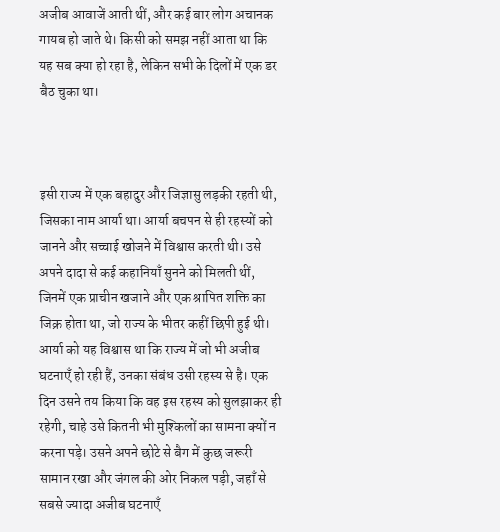अजीब आवाजें आती थीं, और कई बार लोग अचानक गायब हो जाते थे। किसी को समझ नहीं आता था कि यह सब क्या हो रहा है, लेकिन सभी के दिलों में एक डर बैठ चुका था।



इसी राज्य में एक बहादुर और जिज्ञासु लड़की रहती थी, जिसका नाम आर्या था। आर्या बचपन से ही रहस्यों को जानने और सच्चाई खोजने में विश्वास करती थी। उसे अपने दादा से कई कहानियाँ सुनने को मिलती थीं, जिनमें एक प्राचीन खजाने और एक श्रापित शक्ति का जिक्र होता था, जो राज्य के भीतर कहीं छिपी हुई थी। आर्या को यह विश्वास था कि राज्य में जो भी अजीब घटनाएँ हो रही हैं, उनका संबंध उसी रहस्य से है। एक दिन उसने तय किया कि वह इस रहस्य को सुलझाकर ही रहेगी, चाहे उसे कितनी भी मुश्किलों का सामना क्यों न करना पड़े। उसने अपने छोटे से बैग में कुछ जरूरी सामान रखा और जंगल की ओर निकल पड़ी, जहाँ से सबसे ज्यादा अजीब घटनाएँ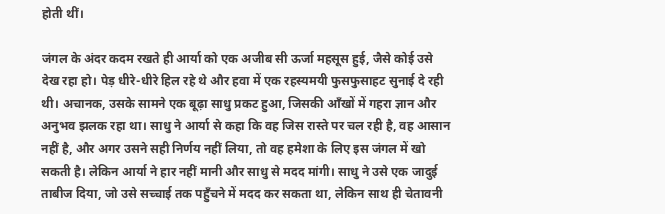होती थीं।

जंगल के अंदर कदम रखते ही आर्या को एक अजीब सी ऊर्जा महसूस हुई, जैसे कोई उसे देख रहा हो। पेड़ धीरे-धीरे हिल रहे थे और हवा में एक रहस्यमयी फुसफुसाहट सुनाई दे रही थी। अचानक, उसके सामने एक बूढ़ा साधु प्रकट हुआ, जिसकी आँखों में गहरा ज्ञान और अनुभव झलक रहा था। साधु ने आर्या से कहा कि वह जिस रास्ते पर चल रही है, वह आसान नहीं है, और अगर उसने सही निर्णय नहीं लिया, तो वह हमेशा के लिए इस जंगल में खो सकती है। लेकिन आर्या ने हार नहीं मानी और साधु से मदद मांगी। साधु ने उसे एक जादुई ताबीज दिया, जो उसे सच्चाई तक पहुँचने में मदद कर सकता था, लेकिन साथ ही चेतावनी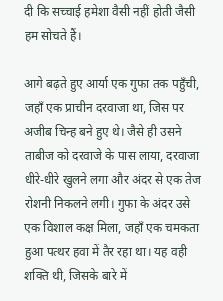दी कि सच्चाई हमेशा वैसी नहीं होती जैसी हम सोचते हैं।

आगे बढ़ते हुए आर्या एक गुफा तक पहुँची, जहाँ एक प्राचीन दरवाजा था, जिस पर अजीब चिन्ह बने हुए थे। जैसे ही उसने ताबीज को दरवाजे के पास लाया, दरवाजा धीरे-धीरे खुलने लगा और अंदर से एक तेज रोशनी निकलने लगी। गुफा के अंदर उसे एक विशाल कक्ष मिला, जहाँ एक चमकता हुआ पत्थर हवा में तैर रहा था। यह वही शक्ति थी, जिसके बारे में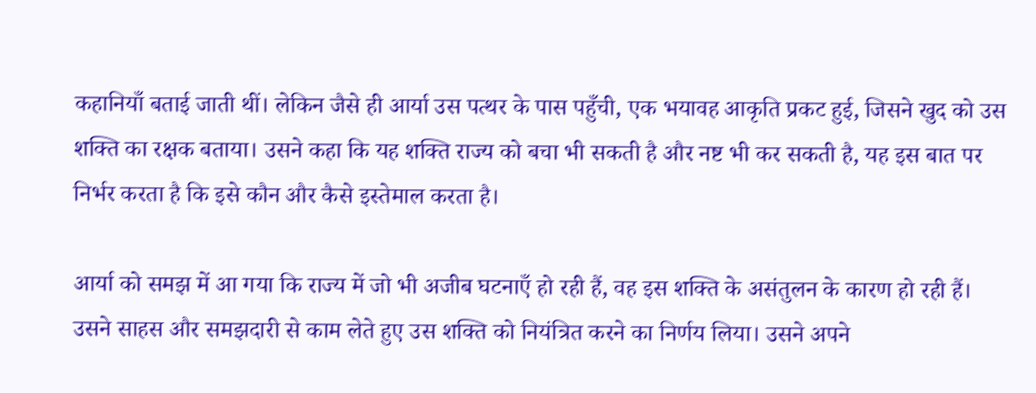कहानियाँ बताई जाती थीं। लेकिन जैसे ही आर्या उस पत्थर के पास पहुँची, एक भयावह आकृति प्रकट हुई, जिसने खुद को उस शक्ति का रक्षक बताया। उसने कहा कि यह शक्ति राज्य को बचा भी सकती है और नष्ट भी कर सकती है, यह इस बात पर निर्भर करता है कि इसे कौन और कैसे इस्तेमाल करता है।

आर्या को समझ में आ गया कि राज्य में जो भी अजीब घटनाएँ हो रही हैं, वह इस शक्ति के असंतुलन के कारण हो रही हैं। उसने साहस और समझदारी से काम लेते हुए उस शक्ति को नियंत्रित करने का निर्णय लिया। उसने अपने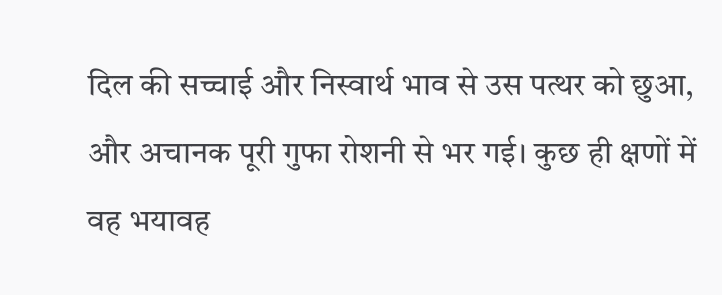दिल की सच्चाई और निस्वार्थ भाव से उस पत्थर को छुआ, और अचानक पूरी गुफा रोशनी से भर गई। कुछ ही क्षणों में वह भयावह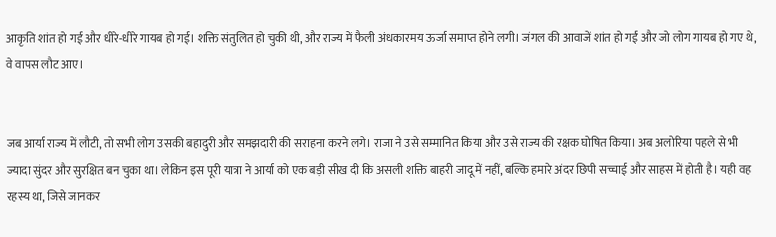आकृति शांत हो गई और धीरे-धीरे गायब हो गई। शक्ति संतुलित हो चुकी थी, और राज्य में फैली अंधकारमय ऊर्जा समाप्त होने लगी। जंगल की आवाजें शांत हो गईं और जो लोग गायब हो गए थे, वे वापस लौट आए।


जब आर्या राज्य में लौटी, तो सभी लोग उसकी बहादुरी और समझदारी की सराहना करने लगे। राजा ने उसे सम्मानित किया और उसे राज्य की रक्षक घोषित किया। अब अलोरिया पहले से भी ज्यादा सुंदर और सुरक्षित बन चुका था। लेकिन इस पूरी यात्रा ने आर्या को एक बड़ी सीख दी कि असली शक्ति बाहरी जादू में नहीं, बल्कि हमारे अंदर छिपी सच्चाई और साहस में होती है। यही वह रहस्य था, जिसे जानकर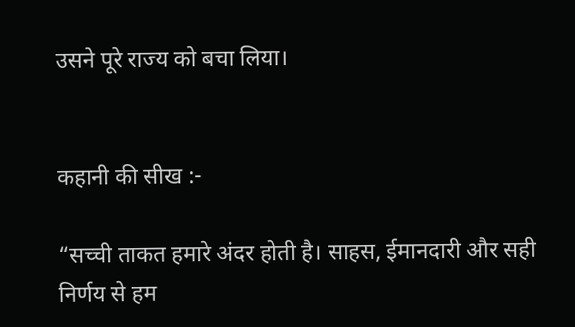उसने पूरे राज्य को बचा लिया।


कहानी की सीख :-

“सच्ची ताकत हमारे अंदर होती है। साहस, ईमानदारी और सही निर्णय से हम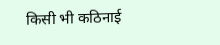किसी भी कठिनाई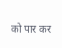को पार कर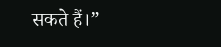सकते हैं।”